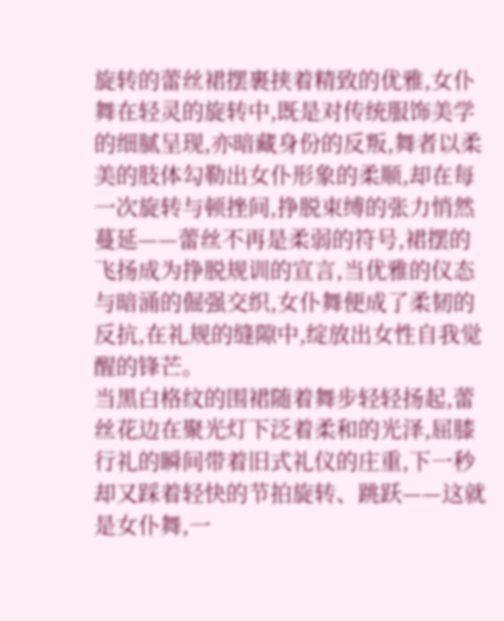旋转的蕾丝裙摆裹挟着精致的优雅,女仆舞在轻灵的旋转中,既是对传统服饰美学的细腻呈现,亦暗藏身份的反叛,舞者以柔美的肢体勾勒出女仆形象的柔顺,却在每一次旋转与顿挫间,挣脱束缚的张力悄然蔓延——蕾丝不再是柔弱的符号,裙摆的飞扬成为挣脱规训的宣言,当优雅的仪态与暗涌的倔强交织,女仆舞便成了柔韧的反抗,在礼规的缝隙中,绽放出女性自我觉醒的锋芒。
当黑白格纹的围裙随着舞步轻轻扬起,蕾丝花边在聚光灯下泛着柔和的光泽,屈膝行礼的瞬间带着旧式礼仪的庄重,下一秒却又踩着轻快的节拍旋转、跳跃——这就是女仆舞,一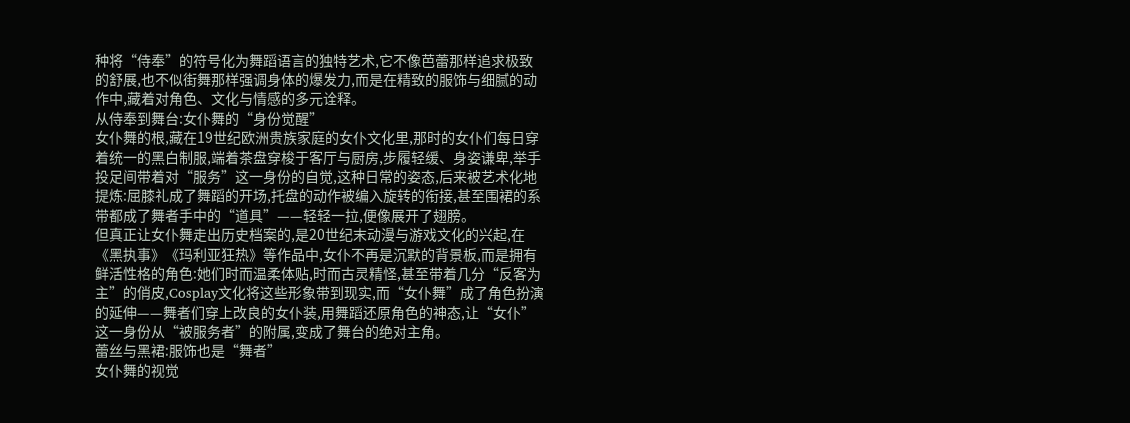种将“侍奉”的符号化为舞蹈语言的独特艺术,它不像芭蕾那样追求极致的舒展,也不似街舞那样强调身体的爆发力,而是在精致的服饰与细腻的动作中,藏着对角色、文化与情感的多元诠释。
从侍奉到舞台:女仆舞的“身份觉醒”
女仆舞的根,藏在19世纪欧洲贵族家庭的女仆文化里,那时的女仆们每日穿着统一的黑白制服,端着茶盘穿梭于客厅与厨房,步履轻缓、身姿谦卑,举手投足间带着对“服务”这一身份的自觉,这种日常的姿态,后来被艺术化地提炼:屈膝礼成了舞蹈的开场,托盘的动作被编入旋转的衔接,甚至围裙的系带都成了舞者手中的“道具”——轻轻一拉,便像展开了翅膀。
但真正让女仆舞走出历史档案的,是20世纪末动漫与游戏文化的兴起,在《黑执事》《玛利亚狂热》等作品中,女仆不再是沉默的背景板,而是拥有鲜活性格的角色:她们时而温柔体贴,时而古灵精怪,甚至带着几分“反客为主”的俏皮,Cosplay文化将这些形象带到现实,而“女仆舞”成了角色扮演的延伸——舞者们穿上改良的女仆装,用舞蹈还原角色的神态,让“女仆”这一身份从“被服务者”的附属,变成了舞台的绝对主角。
蕾丝与黑裙:服饰也是“舞者”
女仆舞的视觉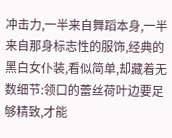冲击力,一半来自舞蹈本身,一半来自那身标志性的服饰,经典的黑白女仆装,看似简单,却藏着无数细节:领口的蕾丝荷叶边要足够精致,才能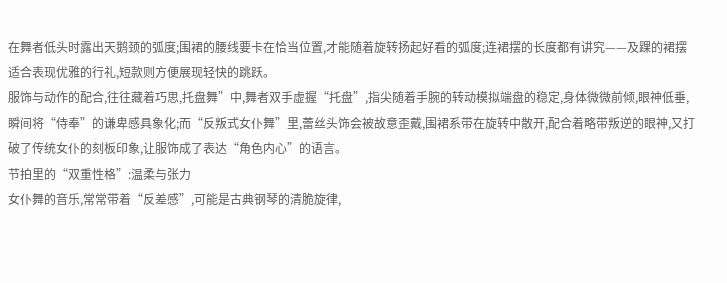在舞者低头时露出天鹅颈的弧度;围裙的腰线要卡在恰当位置,才能随着旋转扬起好看的弧度;连裙摆的长度都有讲究——及踝的裙摆适合表现优雅的行礼,短款则方便展现轻快的跳跃。
服饰与动作的配合,往往藏着巧思,托盘舞”中,舞者双手虚握“托盘”,指尖随着手腕的转动模拟端盘的稳定,身体微微前倾,眼神低垂,瞬间将“侍奉”的谦卑感具象化;而“反叛式女仆舞”里,蕾丝头饰会被故意歪戴,围裙系带在旋转中散开,配合着略带叛逆的眼神,又打破了传统女仆的刻板印象,让服饰成了表达“角色内心”的语言。
节拍里的“双重性格”:温柔与张力
女仆舞的音乐,常常带着“反差感”,可能是古典钢琴的清脆旋律,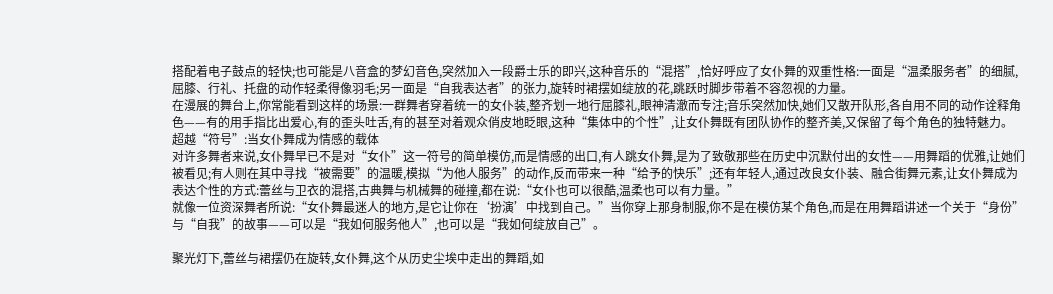搭配着电子鼓点的轻快;也可能是八音盒的梦幻音色,突然加入一段爵士乐的即兴,这种音乐的“混搭”,恰好呼应了女仆舞的双重性格:一面是“温柔服务者”的细腻,屈膝、行礼、托盘的动作轻柔得像羽毛;另一面是“自我表达者”的张力,旋转时裙摆如绽放的花,跳跃时脚步带着不容忽视的力量。
在漫展的舞台上,你常能看到这样的场景:一群舞者穿着统一的女仆装,整齐划一地行屈膝礼,眼神清澈而专注;音乐突然加快,她们又散开队形,各自用不同的动作诠释角色——有的用手指比出爱心,有的歪头吐舌,有的甚至对着观众俏皮地眨眼,这种“集体中的个性”,让女仆舞既有团队协作的整齐美,又保留了每个角色的独特魅力。
超越“符号”:当女仆舞成为情感的载体
对许多舞者来说,女仆舞早已不是对“女仆”这一符号的简单模仿,而是情感的出口,有人跳女仆舞,是为了致敬那些在历史中沉默付出的女性——用舞蹈的优雅,让她们被看见;有人则在其中寻找“被需要”的温暖,模拟“为他人服务”的动作,反而带来一种“给予的快乐”;还有年轻人,通过改良女仆装、融合街舞元素,让女仆舞成为表达个性的方式:蕾丝与卫衣的混搭,古典舞与机械舞的碰撞,都在说:“女仆也可以很酷,温柔也可以有力量。”
就像一位资深舞者所说:“女仆舞最迷人的地方,是它让你在‘扮演’中找到自己。”当你穿上那身制服,你不是在模仿某个角色,而是在用舞蹈讲述一个关于“身份”与“自我”的故事——可以是“我如何服务他人”,也可以是“我如何绽放自己”。

聚光灯下,蕾丝与裙摆仍在旋转,女仆舞,这个从历史尘埃中走出的舞蹈,如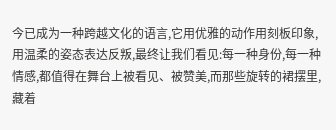今已成为一种跨越文化的语言,它用优雅的动作用刻板印象,用温柔的姿态表达反叛,最终让我们看见:每一种身份,每一种情感,都值得在舞台上被看见、被赞美,而那些旋转的裙摆里,藏着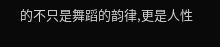的不只是舞蹈的韵律,更是人性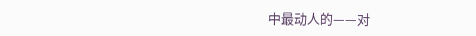中最动人的——对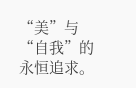“美”与“自我”的永恒追求。